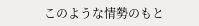このような情勢のもと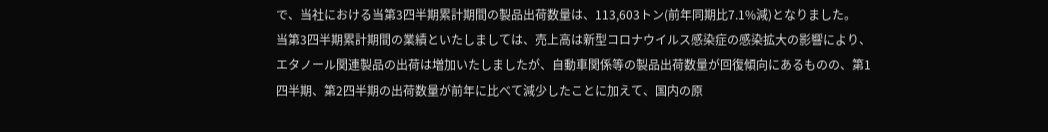で、当社における当第3四半期累計期間の製品出荷数量は、113,603トン(前年同期比7.1%減)となりました。
当第3四半期累計期間の業績といたしましては、売上高は新型コロナウイルス感染症の感染拡大の影響により、エタノール関連製品の出荷は増加いたしましたが、自動車関係等の製品出荷数量が回復傾向にあるものの、第1四半期、第2四半期の出荷数量が前年に比べて減少したことに加えて、国内の原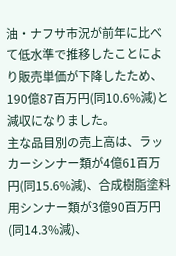油・ナフサ市況が前年に比べて低水準で推移したことにより販売単価が下降したため、190億87百万円(同10.6%減)と減収になりました。
主な品目別の売上高は、ラッカーシンナー類が4億61百万円(同15.6%減)、合成樹脂塗料用シンナー類が3億90百万円(同14.3%減)、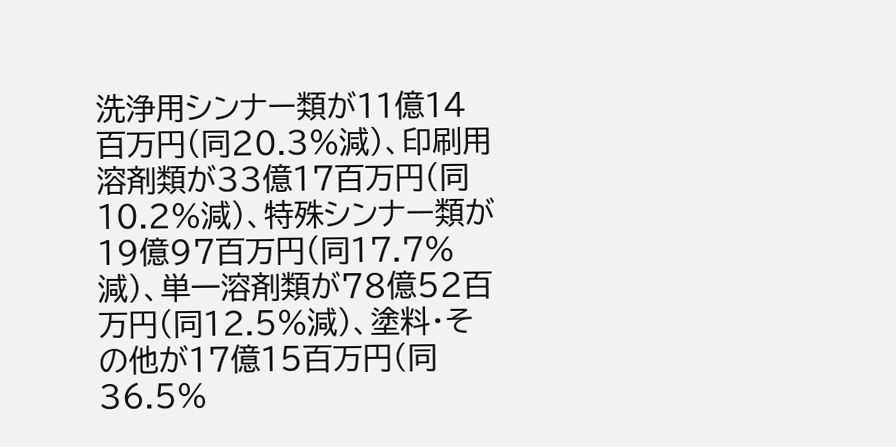洗浄用シンナー類が11億14百万円(同20.3%減)、印刷用溶剤類が33億17百万円(同10.2%減)、特殊シンナー類が19億97百万円(同17.7%減)、単一溶剤類が78億52百万円(同12.5%減)、塗料・その他が17億15百万円(同36.5%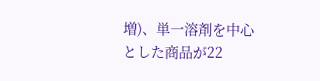増)、単一溶剤を中心とした商品が22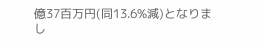億37百万円(同13.6%減)となりまし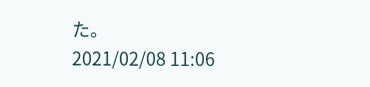た。
2021/02/08 11:06